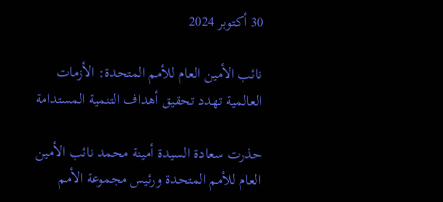30 أكتوبر 2024

نائب الأمين العام للأمم المتحدة: الأزمات العالمية تهدد تحقيق أهداف التنمية المستدامة

حذرت سعادة السيدة أمينة محمد نائب الأمين العام للأمم المتحدة ورئيس مجموعة الأمم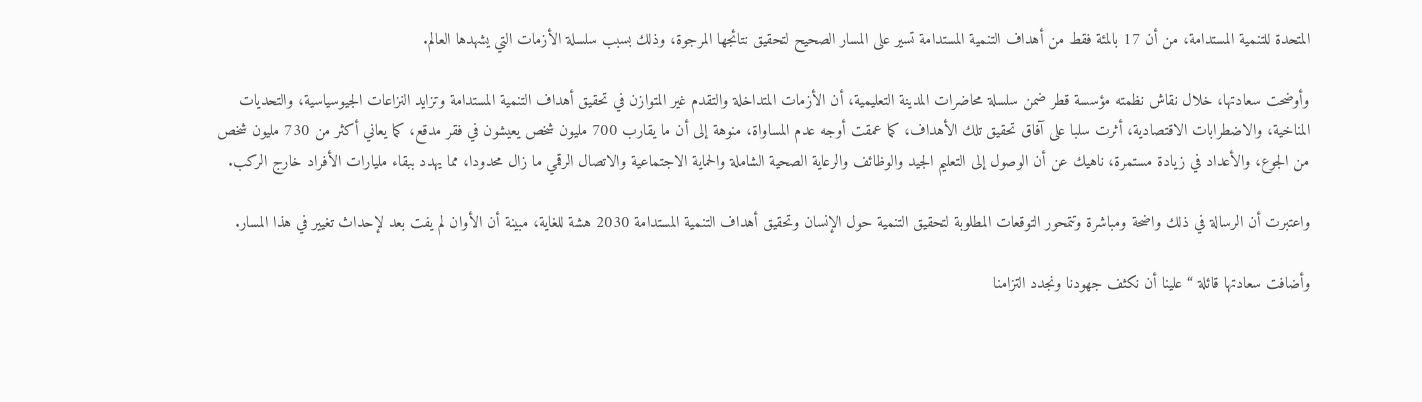المتحدة للتنمية المستدامة، من أن 17 بالمئة فقط من أهداف التنمية المستدامة تسير على المسار الصحيح لتحقيق نتائجها المرجوة، وذلك بسبب سلسلة الأزمات التي يشهدها العالم.

وأوضحت سعادتها، خلال نقاش نظمته مؤسسة قطر ضمن سلسلة محاضرات المدينة التعليمية، أن الأزمات المتداخلة والتقدم غير المتوازن في تحقيق أهداف التنمية المستدامة وتزايد النزاعات الجيوسياسية، والتحديات المناخية، والاضطرابات الاقتصادية، أثرت سلبا على آفاق تحقيق تلك الأهداف، كما عمقت أوجه عدم المساواة، منوهة إلى أن ما يقارب 700 مليون شخص يعيشون في فقر مدقع، كما يعاني أكثر من 730 مليون شخص من الجوع، والأعداد في زيادة مستمرة، ناهيك عن أن الوصول إلى التعليم الجيد والوظائف والرعاية الصحية الشاملة والحماية الاجتماعية والاتصال الرقمي ما زال محدودا، مما يهدد ببقاء مليارات الأفراد خارج الركب.

واعتبرت أن الرسالة في ذلك واضحة ومباشرة وتتمحور التوقعات المطلوبة لتحقيق التنمية حول الإنسان وتحقيق أهداف التنمية المستدامة 2030 هشة للغاية، مبينة أن الأوان لم يفت بعد لإحداث تغيير في هذا المسار.

وأضافت سعادتها قائلة “علينا أن نكثف جهودنا ونجدد التزامنا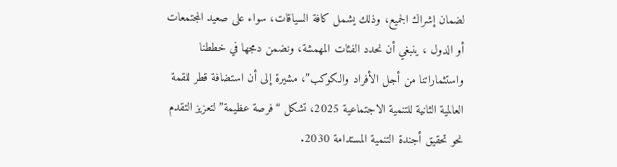لضمان إشراك الجميع، وذلك يشمل كافة السياقات، سواء على صعيد المجتمعات أو الدول ، ينبغي أن نحدد الفئات المهمشة، ونضمن دمجها في خططنا واستثماراتنا من أجل الأفراد والكوكب”، مشيرة إلى أن استضافة قطر للقمة العالمية الثانية للتنمية الاجتماعية 2025، تشكل “فرصة عظيمة” لتعزيز التقدم نحو تحقيق أجندة التنمية المستدامة 2030.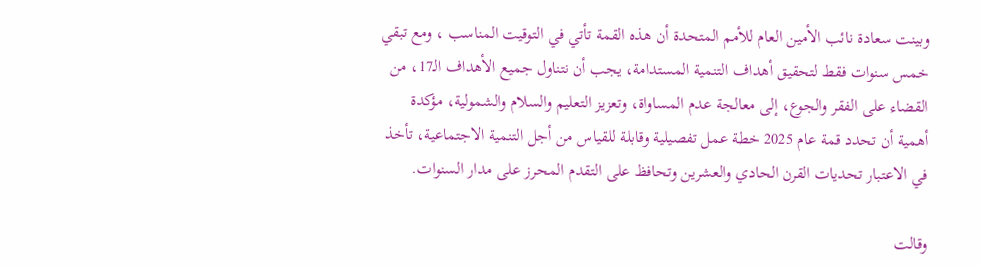وبينت سعادة نائب الأمين العام للأمم المتحدة أن هذه القمة تأتي في التوقيت المناسب ، ومع تبقي خمس سنوات فقط لتحقيق أهداف التنمية المستدامة، يجب أن نتناول جميع الأهداف الـ17، من القضاء على الفقر والجوع، إلى معالجة عدم المساواة، وتعزيز التعليم والسلام والشمولية، مؤكدة أهمية أن تحدد قمة عام 2025 خطة عمل تفصيلية وقابلة للقياس من أجل التنمية الاجتماعية، تأخذ في الاعتبار تحديات القرن الحادي والعشرين وتحافظ على التقدم المحرز على مدار السنوات.

وقالت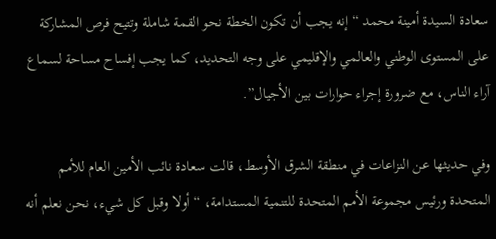سعادة السيدة أمينة محمد “إنه يجب أن تكون الخطة نحو القمة شاملة وتتيح فرص المشاركة على المستوى الوطني والعالمي والإقليمي على وجه التحديد، كما يجب إفساح مساحة لسماع آراء الناس، مع ضرورة إجراء حوارات بين الأجيال”.

وفي حديثها عن النزاعات في منطقة الشرق الأوسط، قالت سعادة نائب الأمين العام للأمم المتحدة ورئيس مجموعة الأمم المتحدة للتنمية المستدامة، “أولا وقبل كل شيء، نحن نعلم أنه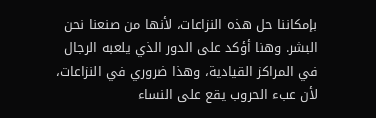بإمكاننا حل هذه النزاعات، لأنها من صنعنا نحن البشر. وهنا أؤكد على الدور الذي يلعبه الرجال في المراكز القيادية، وهذا ضروري في النزاعات، لأن عبء الحروب يقع على النساء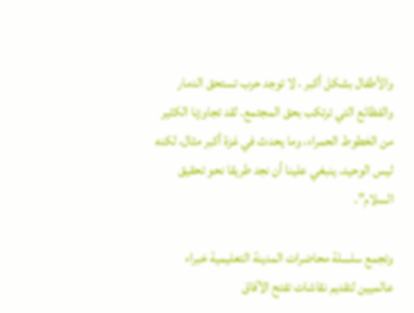والأطفال بشكل أكبر ، لا توجد حرب تستحق الدمار والفظائع التي ترتكب بحق المجتمع. لقد تجاوزنا الكثير من الخطوط الحمراء، وما يحدث في غزة أكبر مثال، لكنه ليس الوحيد. ينبغي علينا أن نجد طريقا نحو تحقيق السلام”.

وتجمع سلسلة محاضرات المدينة التعليمية خبراء عالميين لتقديم نقاشات تفتح الآفاق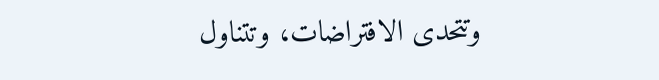وتتحدى الافتراضات، وتتناول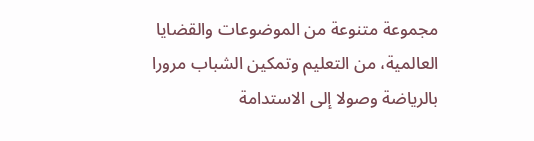مجموعة متنوعة من الموضوعات والقضايا العالمية، من التعليم وتمكين الشباب مرورا بالرياضة وصولا إلى الاستدامة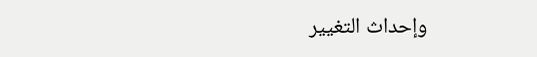وإحداث التغيير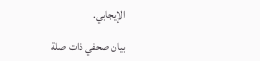الإيجابي.

بيان صحفي ذات صلة